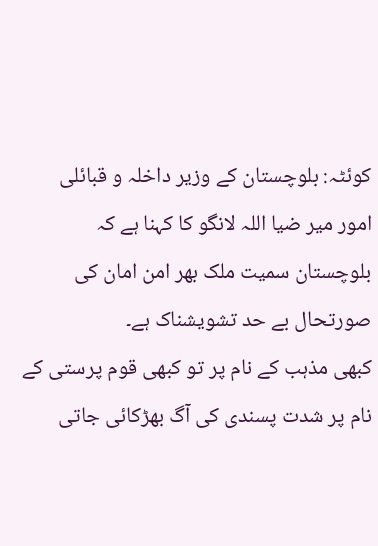کوئٹہ: بلوچستان کے وزیر داخلہ و قبائلی امور میر ضیا اللہ لانگو کا کہنا ہے کہ بلوچستان سمیت ملک بھر امن امان کی صورتحال بے حد تشویشناک ہے۔
کبھی مذہب کے نام پر تو کبھی قوم پرستی کے نام پر شدت پسندی کی آگ بھڑکائی جاتی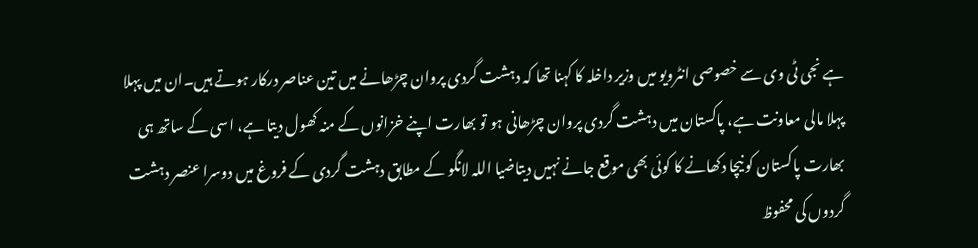ہے نجی ٹی وی سے خصوصی انٹرویو میں وزیر داخلہ کا کہنا تھا کہ دہشت گردی پروان چڑھانے میں تین عناصر درکار ہوتے ہیں۔ان میں پہلا پہلا مالی معاونت ہے، پاکستان میں دہشت گردی پروان چڑھانی ہو تو بھارت اپنے خزانوں کے منہ کھول دیتا ہے، اسی کے ساتھ ہی بھارت پاکستان کو نیچا دکھانے کا کوئی بھی موقع جانے نہیں دیتاضیا اللہ لانگو کے مطابق دہشت گردی کے فروغ میں دوسرا عنصر دہشت گردوں کی محفوظ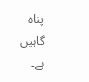پناہ گاہیں ہے۔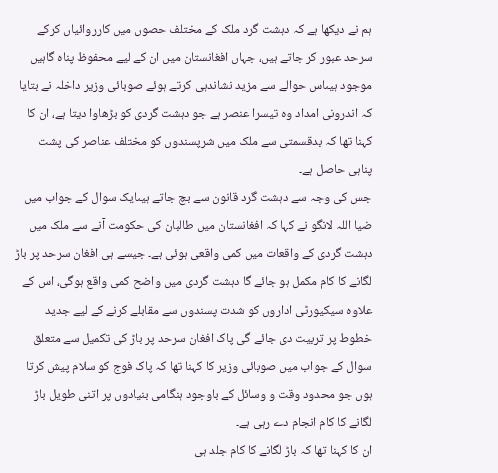ہم نے دیکھا ہے کہ دہشت گرد ملک کے مختلف حصوں میں کارروائیاں کرکے سرحد عبور کر جاتے ہیں، جہاں افغانستان میں ان کے لیے محفوظ پناہ گاہیں موجود ہیںاس حوالے سے مزید نشاندہی کرتے ہوئے صوبائی وزیر داخلہ نے بتایا کہ اندرونی امداد وہ تیسرا عنصر ہے جو دہشت گردی کو بڑھاوا دیتا ہے، ان کا کہنا تھا کہ بدقسمتی سے ملک میں شرپسندوں کو مختلف عناصر کی پشت پناہی حاصل ہے۔
جس کی وجہ سے دہشت گرد قانون سے بچ جاتے ہیںایک سوال کے جواب میں ضیا اللہ لانگو نے کہا کہ افغانستان میں طالبان کی حکومت آنے سے ملک میں دہشت گردی کے واقعات میں کمی واقعی ہوئی ہے۔ جیسے ہی افغان سرحد پر باڑ لگانے کا کام مکمل ہو جائے گا دہشت گردی میں واضح کمی واقع ہوگی، اس کے علاوہ سیکیورٹی اداروں کو شدت پسندوں سے مقابلے کرنے کے لیے جدید خطوط پر تربیت دی جائے گی پاک افغان سرحد پر باڑ کی تکمیل سے متعلق سوال کے جواب میں صوبائی وزیر کا کہنا تھا کہ پاک فوج کو سلام پیش کرتا ہوں جو محدود وقت و وسائل کے باوجود ہنگامی بنیادوں پر اتنی طویل باڑ لگانے کا کام انجام دے رہی ہے۔
ان کا کہنا تھا کہ باڑ لگانے کا کام جلد ہی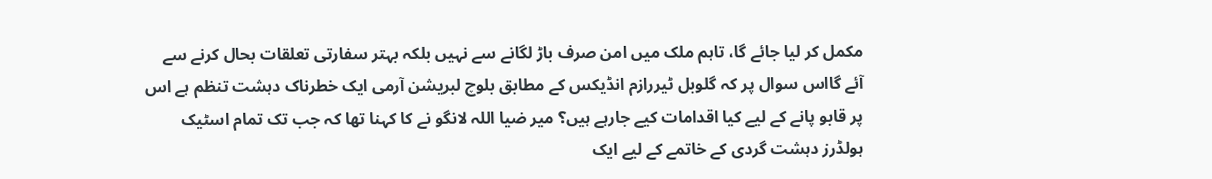مکمل کر لیا جائے گا، تاہم ملک میں امن صرف باڑ لگانے سے نہیں بلکہ بہتر سفارتی تعلقات بحال کرنے سے آئے گااس سوال پر کہ گلوبل ٹیررازم انڈیکس کے مطابق بلوچ لبریشن آرمی ایک خطرناک دہشت تنظم ہے اس پر قابو پانے کے لیے کیا اقدامات کیے جارہے ہیں؟ میر ضیا اللہ لانگو نے کا کہنا تھا کہ جب تک تمام اسٹیک ہولڈرز دہشت گردی کے خاتمے کے لیے ایک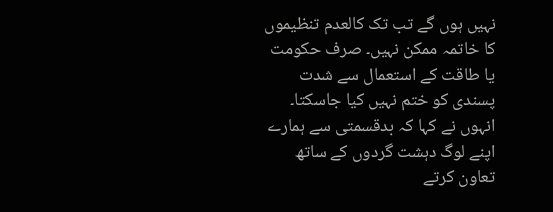نہیں ہوں گے تب تک کالعدم تنظیموں کا خاتمہ ممکن نہیں۔ صرف حکومت یا طاقت کے استعمال سے شدت پسندی کو ختم نہیں کیا جاسکتا۔ انہوں نے کہا کہ بدقسمتی سے ہمارے اپنے لوگ دہشت گردوں کے ساتھ تعاون کرتے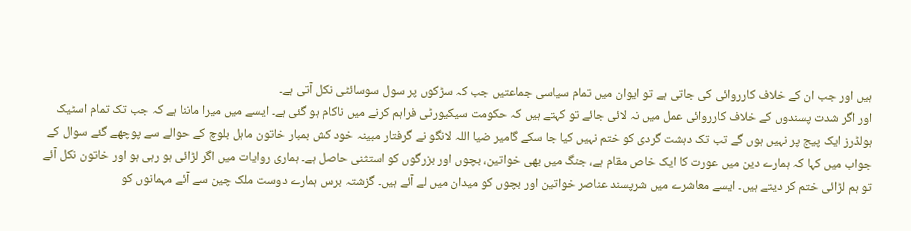ہیں اور جب ان کے خلاف کارروائی کی جاتی ہے تو ایوان میں تمام سیاسی جماعتیں جب کہ سڑکوں پر سول سوسائٹی نکل آتی ہے۔
اور اگر شدت پسندوں کے خلاف کارروائی عمل میں نہ لائی جائے تو کہتے ہیں کہ حکومت سیکیورٹی فراہم کرنے میں ناکام ہو گئی ہے۔ ایسے میں میرا ماننا ہے کہ جب تک تمام اسٹیک ہولڈرز ایک پیج پر نہیں ہوں گے تب تک دہشت گردی کو ختم نہیں کیا جا سکے گامیر ضیا اللہ لانگو نے گرفتار مبینہ خود کش بمبار خاتون ماہل بلوچ کے حوالے سے پوچھے گئے سوال کے جواب میں کہا کہ ہمارے دین میں عورت کا ایک خاص مقام ہے، جنگ میں بھی خواتین، بچوں اور بزرگوں کو استثنی حاصل ہے۔ ہماری روایات میں اگر لڑائی ہو رہی ہو اور خاتون نکل آئے تو ہم لڑائی ختم کر دیتے ہیں۔ ایسے معاشرے میں شرپسند عناصر خواتین اور بچوں کو میدان میں لے آئے ہیں۔ گزشتہ برس ہمارے دوست ملک چین سے آئے مہمانوں کو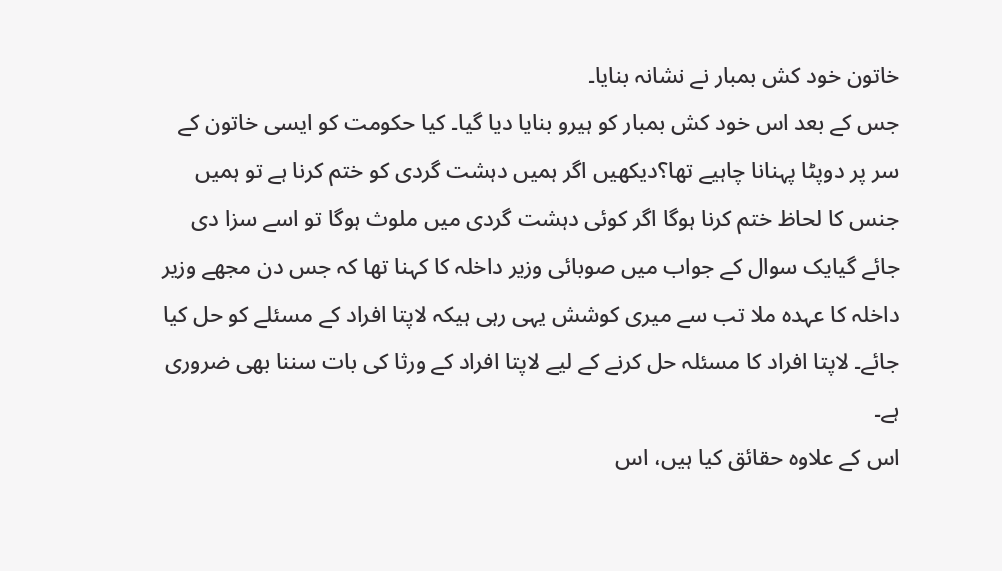خاتون خود کش بمبار نے نشانہ بنایا۔
جس کے بعد اس خود کش بمبار کو ہیرو بنایا دیا گیا۔ کیا حکومت کو ایسی خاتون کے سر پر دوپٹا پہنانا چاہیے تھا؟دیکھیں اگر ہمیں دہشت گردی کو ختم کرنا ہے تو ہمیں جنس کا لحاظ ختم کرنا ہوگا اگر کوئی دہشت گردی میں ملوث ہوگا تو اسے سزا دی جائے گیایک سوال کے جواب میں صوبائی وزیر داخلہ کا کہنا تھا کہ جس دن مجھے وزیر داخلہ کا عہدہ ملا تب سے میری کوشش یہی رہی ہیکہ لاپتا افراد کے مسئلے کو حل کیا جائے۔ لاپتا افراد کا مسئلہ حل کرنے کے لیے لاپتا افراد کے ورثا کی بات سننا بھی ضروری ہے۔
اس کے علاوہ حقائق کیا ہیں، اس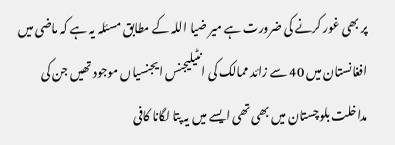پر بھی غور کرنے کی ضرورت ہے میر ضیا اللہ کے مطابق مسئلہ یہ ہے کہ ماضی میں افغانستان میں 40 سے زائد ممالک کی انٹیلیجنس ایجنسیاں موجود تھیں جن کی مداخلت بلوچستان میں بھی تھی ایسے میں یہ پتا لگانا کافی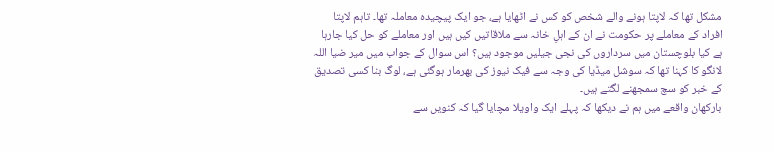مشکل تھا کہ لاپتا ہونے والے شخص کو کس نے اٹھایا ہے، جو ایک پیچیدہ معاملہ تھا۔ تاہم لاپتا افراد کے معاملے پر حکومت نے ان کے اہلِ خانہ سے ملاقاتیں کیں ہیں اور معاملے کو حل کیا جارہا ہے کیا بلوچستان میں سرداروں کی نجی جیلیں موجود ہیں؟ اس سوال کے جواب میں میر ضیا اللہ لانگو کا کہنا تھا کہ سوشل میڈیا کی وجہ سے فیک نیوز کی بھرمار ہوگئی ہے، لوگ بنا کسی تصدیق کے خبر کو سچ سمجھنے لگتے ہیں۔
بارکھان واقعے میں ہم نے دیکھا کہ پہلے ایک واویلا مچایا گیا کہ کنویں سے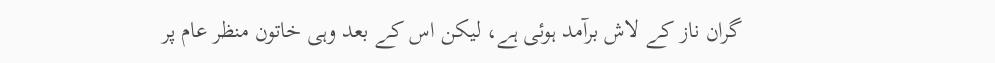گران ناز کے لاش برآمد ہوئی ہے، لیکن اس کے بعد وہی خاتون منظر عام پر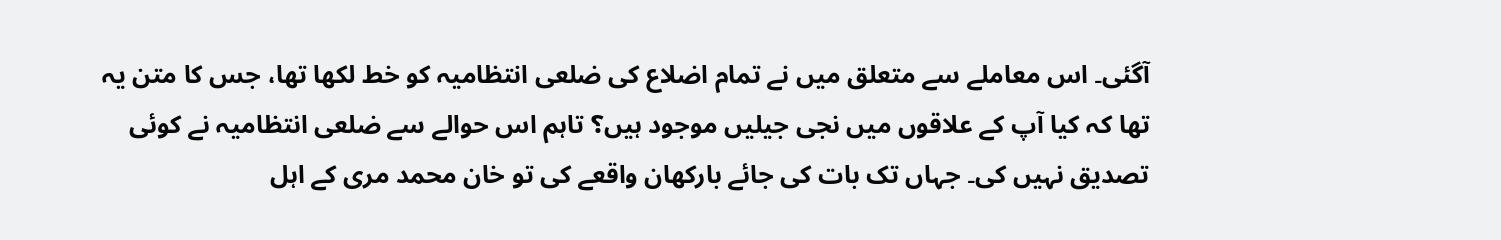آگئی۔ اس معاملے سے متعلق میں نے تمام اضلاع کی ضلعی انتظامیہ کو خط لکھا تھا، جس کا متن یہ تھا کہ کیا آپ کے علاقوں میں نجی جیلیں موجود ہیں؟ تاہم اس حوالے سے ضلعی انتظامیہ نے کوئی تصدیق نہیں کی۔ جہاں تک بات کی جائے بارکھان واقعے کی تو خان محمد مری کے اہل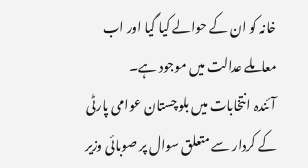خانہ کو ان کے حوالے کیا گیا اور اب معاملے عدالت میں موجود ہے۔
آئندہ انتخابات میں بلوچستان عوامی پارٹی کے کردار سے متعلق سوال پر صوبائی وزیر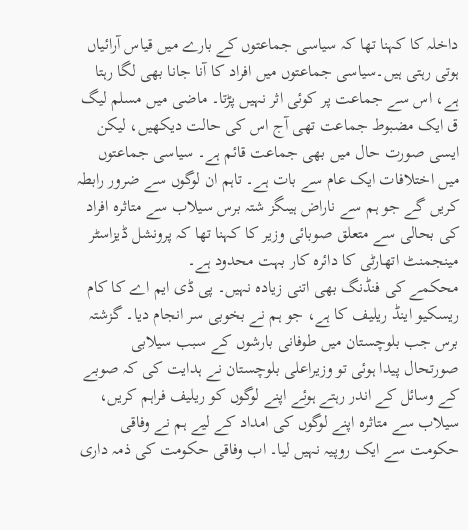داخلہ کا کہنا تھا کہ سیاسی جماعتوں کے بارے میں قیاس آرائیاں ہوتی رہتی ہیں۔سیاسی جماعتوں میں افراد کا آنا جانا بھی لگا رہتا ہے، اس سے جماعت پر کوئی اثر نہیں پڑتا۔ ماضی میں مسلم لیگ ق ایک مضبوط جماعت تھی آج اس کی حالت دیکھیں، لیکن ایسی صورت حال میں بھی جماعت قائم ہے۔ سیاسی جماعتوں میں اختلافات ایک عام سے بات ہے۔ تاہم ان لوگوں سے ضرور رابطہ کریں گے جو ہم سے ناراض ہیںگز شتہ برس سیلاب سے متاثرہ افراد کی بحالی سے متعلق صوبائی وزیر کا کہنا تھا کہ پرونشل ڈیزاسٹر مینجمنٹ اتھارٹی کا دائرہ کار بہت محدود ہے۔
محکمے کی فنڈنگ بھی اتنی زیادہ نہیں۔ پی ڈی ایم اے کا کام ریسکیو اینڈ ریلیف کا ہے، جو ہم نے بخوبی سر انجام دیا۔ گزشتہ برس جب بلوچستان میں طوفانی بارشوں کے سبب سیلابی صورتحال پیدا ہوئی تو وزیراعلی بلوچستان نے ہدایت کی کہ صوبے کے وسائل کے اندر رہتے ہوئے اپنے لوگوں کو ریلیف فراہم کریں، سیلاب سے متاثرہ اپنے لوگوں کی امداد کے لیے ہم نے وفاقی حکومت سے ایک روپیہ نہیں لیا۔ اب وفاقی حکومت کی ذمہ داری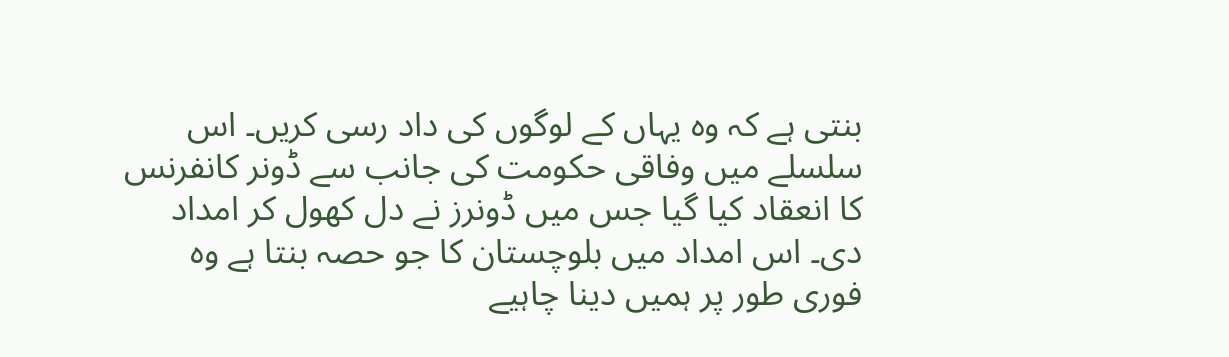بنتی ہے کہ وہ یہاں کے لوگوں کی داد رسی کریں۔ اس سلسلے میں وفاقی حکومت کی جانب سے ڈونر کانفرنس کا انعقاد کیا گیا جس میں ڈونرز نے دل کھول کر امداد دی۔ اس امداد میں بلوچستان کا جو حصہ بنتا ہے وہ فوری طور پر ہمیں دینا چاہیے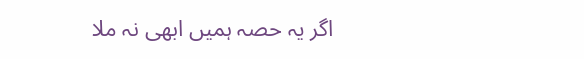اگر یہ حصہ ہمیں ابھی نہ ملا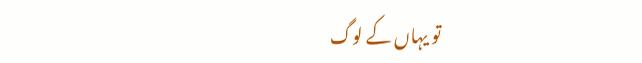تو یہاں کے لوگ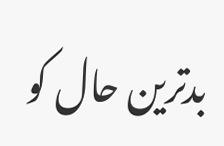بدترین حال کو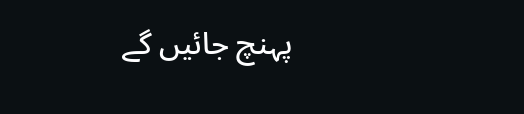پہنچ جائیں گے